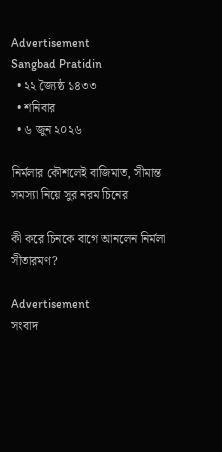Advertisement
Sangbad Pratidin
  • ২২ জ্যৈষ্ঠ ১৪৩৩
  • শনিবার
  • ৬ জুন ২০২৬

নির্মলার কৌশলেই বাজিমাত, সীমান্ত সমস্যা নিয়ে সুর নরম চিনের

কী করে চিনকে বাগে আনলেন নির্মলা সীতারমণ?

Advertisement
সংবাদ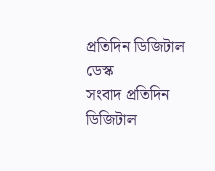প্রতিদিন ডিজিটাল ডেস্ক
সংবাদ প্রতিদিন ডিজিটাল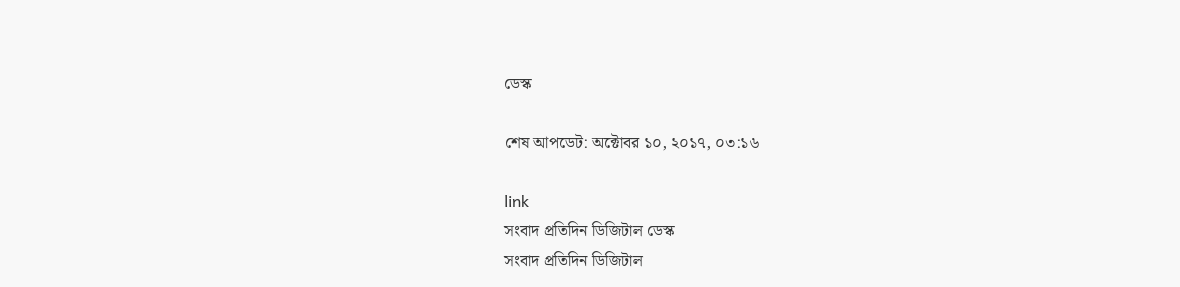ডেস্ক

শেষ আপডেট: অক্টোবর ১০, ২০১৭, ০৩:১৬

link
সংবাদ প্রতিদিন ডিজিটাল ডেস্ক
সংবাদ প্রতিদিন ডিজিটাল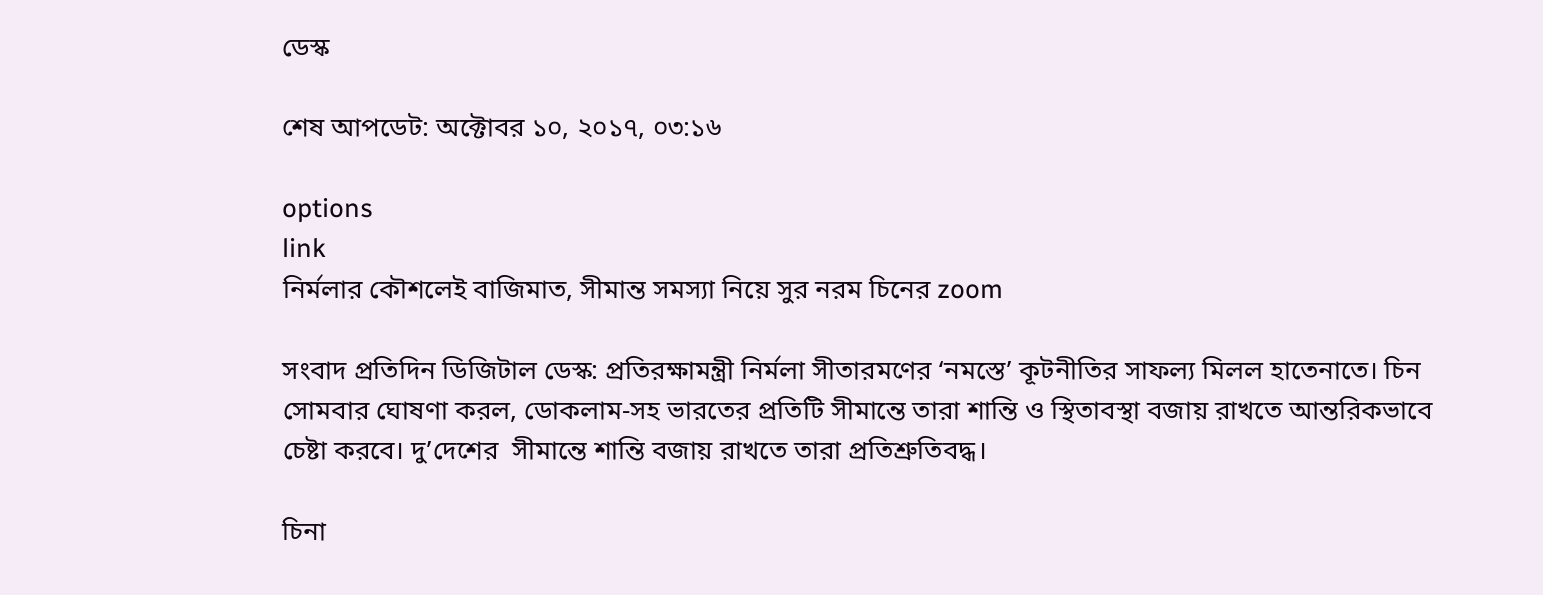ডেস্ক

শেষ আপডেট: অক্টোবর ১০, ২০১৭, ০৩:১৬

options
link
নির্মলার কৌশলেই বাজিমাত, সীমান্ত সমস্যা নিয়ে সুর নরম চিনের zoom

সংবাদ প্রতিদিন ডিজিটাল ডেস্ক: প্রতিরক্ষামন্ত্রী নির্মলা সীতারমণের ‘নমস্তে’ কূটনীতির সাফল্য মিলল হাতেনাতে। চিন সোমবার ঘোষণা করল, ডোকলাম-সহ ভারতের প্রতিটি সীমান্তে তারা শান্তি ও স্থিতাবস্থা বজায় রাখতে আন্তরিকভাবে চেষ্টা করবে। দু’দেশের  সীমান্তে শান্তি বজায় রাখতে তারা প্রতিশ্রুতিবদ্ধ।

চিনা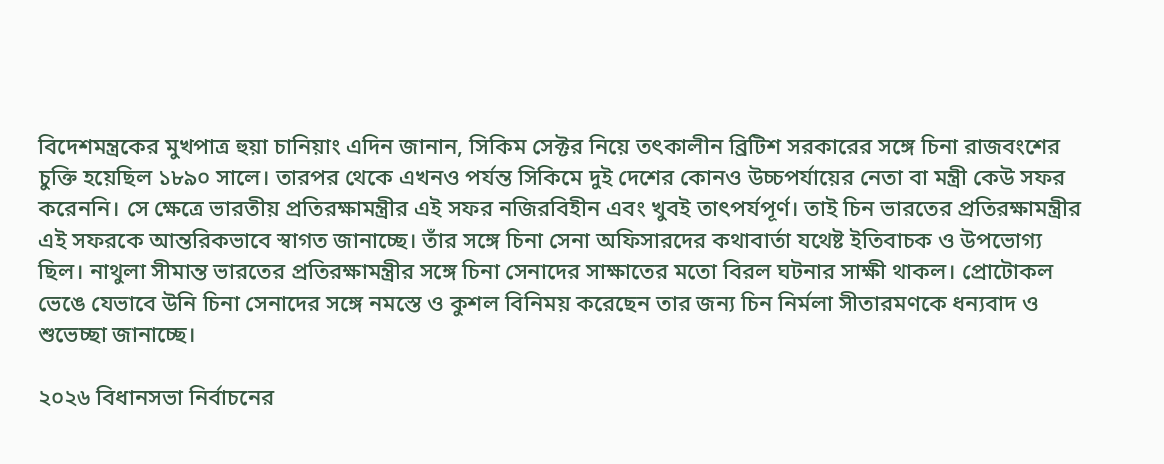বিদেশমন্ত্রকের মুখপাত্র হুয়া চানিয়াং এদিন জানান, সিকিম সেক্টর নিয়ে তৎকালীন ব্রিটিশ সরকারের সঙ্গে চিনা রাজবংশের চুক্তি হয়েছিল ১৮৯০ সালে। তারপর থেকে এখনও পর্যন্ত সিকিমে দুই দেশের কোনও উচ্চপর্যায়ের নেতা বা মন্ত্রী কেউ সফর করেননি। সে ক্ষেত্রে ভারতীয় প্রতিরক্ষামন্ত্রীর এই সফর নজিরবিহীন এবং খুবই তাৎপর্যপূর্ণ। তাই চিন ভারতের প্রতিরক্ষামন্ত্রীর এই সফরকে আন্তরিকভাবে স্বাগত জানাচ্ছে। তাঁর সঙ্গে চিনা সেনা অফিসারদের কথাবার্তা যথেষ্ট ইতিবাচক ও উপভোগ্য ছিল। নাথুলা সীমান্ত ভারতের প্রতিরক্ষামন্ত্রীর সঙ্গে চিনা সেনাদের সাক্ষাতের মতো বিরল ঘটনার সাক্ষী থাকল। প্রোটোকল ভেঙে যেভাবে উনি চিনা সেনাদের সঙ্গে নমস্তে ও কুশল বিনিময় করেছেন তার জন্য চিন নির্মলা সীতারমণকে ধন্যবাদ ও শুভেচ্ছা জানাচ্ছে।

২০২৬ বিধানসভা নির্বাচনের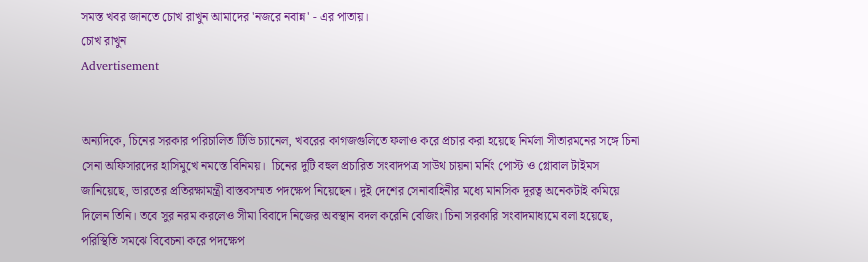সমস্ত খবর জানতে চোখ রাখুন আমাদের 'নজরে নবান্ন' - এর পাতায়।
চোখ রাখুন
Advertisement


অন্যদিকে, চিনের সরকার পরিচালিত টিভি চ্যানেল, খবরের কাগজগুলিতে ফলাও করে প্রচার করা হয়েছে নির্মলা সীতারমনের সঙ্গে চিনা সেনা অফিসারদের হাসিমুখে নমস্তে বিনিময়।  চিনের দুটি বহুল প্রচারিত সংবাদপত্র সাউথ চায়না মর্নিং পোস্ট ও গ্লোবাল টাইমস জানিয়েছে, ভারতের প্রতিরক্ষামন্ত্রী বাস্তবসম্মত পদক্ষেপ নিয়েছেন। দুই দেশের সেনাবাহিনীর মধ্যে মানসিক দূরত্ব অনেকটাই কমিয়ে দিলেন তিনি। তবে সুর নরম করলেও সীমা বিবাদে নিজের অবস্থান বদল করেনি বেজিং। চিনা সরকারি সংবাদমাধ্যমে বলা হয়েছে, পরিস্থিতি সমঝে বিবেচনা করে পদক্ষেপ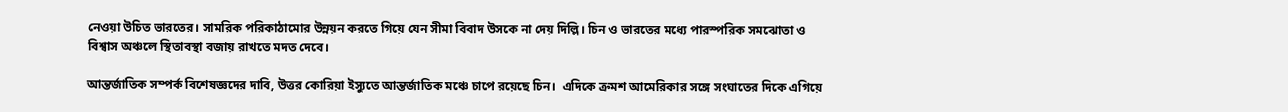নেওয়া উচিত ভারতের। সামরিক পরিকাঠামোর উন্নয়ন করতে গিয়ে যেন সীমা বিবাদ উসকে না দেয় দিল্লি। চিন ও ভারতের মধ্যে পারস্পরিক সমঝোতা ও বিশ্বাস অঞ্চলে স্থিতাবস্থা বজায় রাখতে মদত দেবে।

আন্তর্জাতিক সম্পর্ক বিশেষজ্ঞদের দাবি, উত্তর কোরিয়া ইস্যুতে আন্তর্জাতিক মঞ্চে চাপে রয়েছে চিন।  এদিকে ক্রমশ আমেরিকার সঙ্গে সংঘাতের দিকে এগিয়ে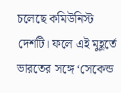চলেছে কমিউনিস্ট দেশটি। ফলে এই মুহূর্তে ভারতের সঙ্গে ‘সেকেন্ড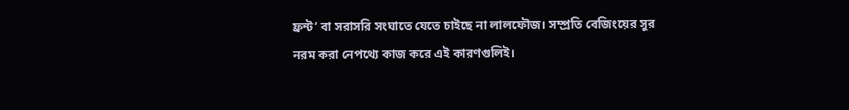ফ্রন্ট’ বা সরাসরি সংঘাতে যেতে চাইছে না লালফৌজ। সম্প্রতি বেজিংয়ের সুর নরম করা নেপথ্যে কাজ করে এই কারণগুলিই।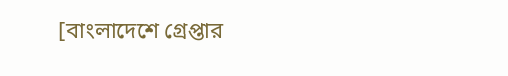[বাংলাদেশে গ্রেপ্তার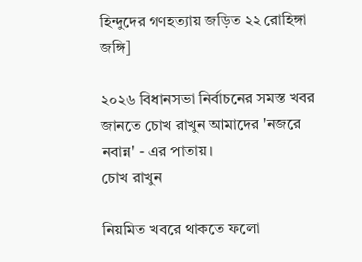হিন্দুদের গণহত্যায় জড়িত ২২ রোহিঙ্গা জঙ্গি]

২০২৬ বিধানসভা নির্বাচনের সমস্ত খবর জানতে চোখ রাখুন আমাদের 'নজরে নবান্ন' - এর পাতায়।
চোখ রাখুন

নিয়মিত খবরে থাকতে ফলো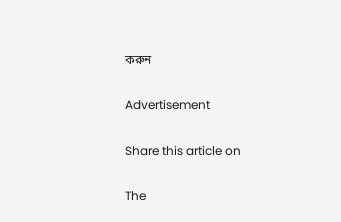করুন

Advertisement

Share this article on

The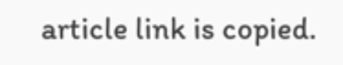article link is copied.